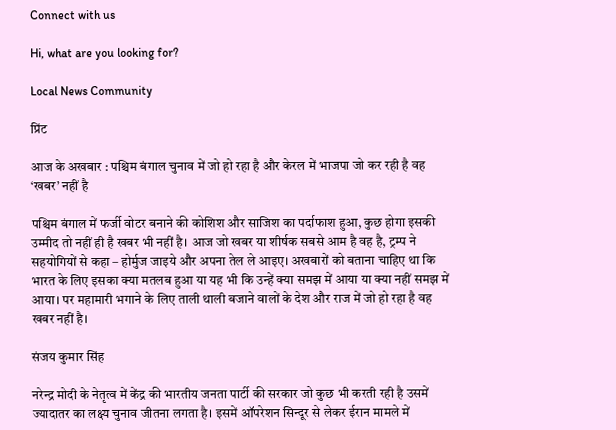Connect with us

Hi, what are you looking for?

Local News Community

प्रिंट

आज के अखबार : पश्चिम बंगाल चुनाव में जो हो रहा है और केरल में भाजपा जो कर रही है वह ‘खबर’ नहीं है

पश्चिम बंगाल में फर्जी वोटर बनाने की कोशिश और साजिश का पर्दाफाश हुआ, कुछ होगा इसकी उम्मीद तो नहीं ही है खबर भी नहीं है। आज जो खबर या शीर्षक सबसे आम है वह है, ट्रम्प ने सहयोगियों से कहा – होर्मुज जाइये और अपना तेल ले आइए। अखबारों को बताना चाहिए था कि भारत के लिए इसका क्या मतलब हुआ या यह भी कि उन्हें क्या समझ में आया या क्या नहीं समझ में आया। पर महामारी भगाने के लिए ताली थाली बजाने वालों के देश और राज में जो हो रहा है वह खबर नहीं है।

संजय कुमार सिंह

नरेन्द्र मोदी के नेतृत्व में केंद्र की भारतीय जनता पार्टी की सरकार जो कुछ भी करती रही है उसमें ज्यादातर का लक्ष्य चुनाव जीतना लगता है। इसमें ऑपरेशन सिन्दूर से लेकर ईरान मामले में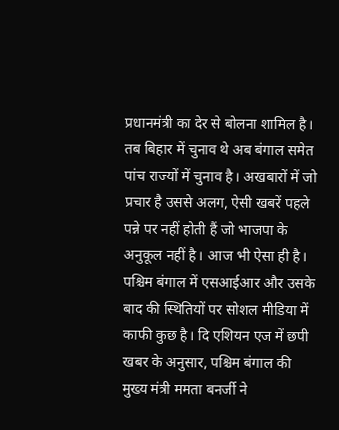प्रधानमंत्री का देर से बोलना शामिल है। तब बिहार में चुनाव थे अब बंगाल समेत पांच राज्यों में चुनाव है। अखबारों में जो प्रचार है उससे अलग, ऐसी खबरें पहले पन्ने पर नहीं होती हैं जो भाजपा के अनुकूल नहीं है। आज भी ऐसा ही है। पश्चिम बंगाल में एसआईआर और उसके बाद की स्थितियों पर सोशल मीडिया में काफी कुछ है। दि एशियन एज में छपी खबर के अनुसार, पश्चिम बंगाल की मुख्य मंत्री ममता बनर्जी ने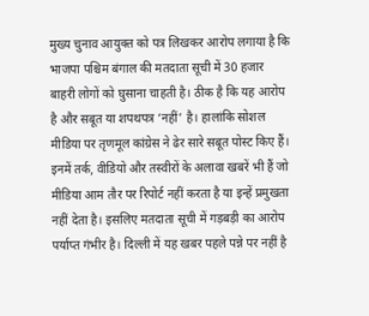मुख्य चुनाव आयुक्त को पत्र लिखकर आरोप लगाया है कि भाजपा पश्चिम बंगाल की मतदाता सूची में 30 हजार बाहरी लोगों को घुसाना चाहती है। ठीक है कि यह आरोप है और सबूत या शपथपत्र ‘नहीं’ है। हालांकि सोशल मीडिया पर तृणमूल कांग्रेस ने ढेर सारे सबूत पोस्ट किए हैं। इनमें तर्क, वीडियो और तस्वीरों के अलावा खबरें भी हैं जो मीडिया आम तौर पर रिपोर्ट नहीं करता है या इन्हें प्रमुखता नहीं देता है। इसलिए मतदाता सूची में गड़बड़ी का आरोप पर्याप्त गंभीर है। दिल्ली में यह खबर पहले पन्ने पर नहीं है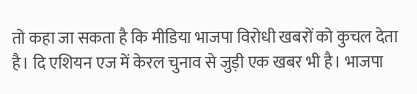तो कहा जा सकता है कि मीडिया भाजपा विरोधी खबरों को कुचल देता है। दि एशियन एज में केरल चुनाव से जुड़ी एक खबर भी है। भाजपा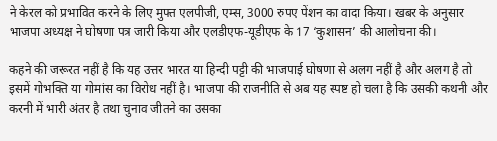ने केरल को प्रभावित करने के लिए मुफ्त एलपीजी, एम्स, 3000 रुपए पेंशन का वादा किया। खबर के अनुसार भाजपा अध्यक्ष ने घोषणा पत्र जारी किया और एलडीएफ-यूडीएफ के 17 ‘कुशासन’ की आलोचना की।

कहने की जरूरत नहीं है कि यह उत्तर भारत या हिन्दी पट्टी की भाजपाई घोषणा से अलग नहीं है और अलग है तो इसमें गोभक्ति या गोमांस का विरोध नहीं है। भाजपा की राजनीति से अब यह स्पष्ट हो चला है कि उसकी कथनी और करनी में भारी अंतर है तथा चुनाव जीतने का उसका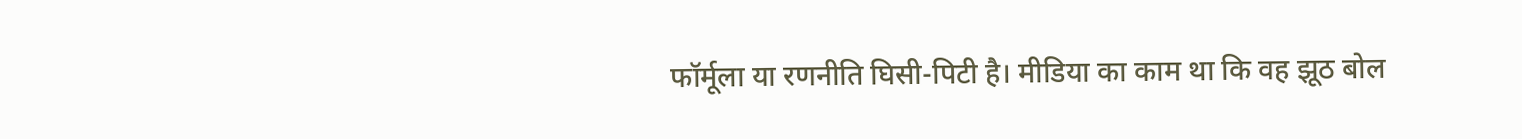फॉर्मूला या रणनीति घिसी-पिटी है। मीडिया का काम था कि वह झूठ बोल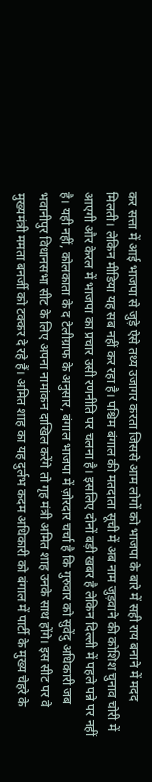कर सत्ता में आई भाजपा से जुड़े ऐसे तथ्य उजागर करता जिससे आम लोगों को भाजपा के बारे में सही राय बनाने में मदद मिलती। लेकिन मीडिया यह सब नहीं कर रहा है। पश्चिम बंगाल की मतदाता सूची में अब नाम जुड़वाने की कोशिश चुनाव चोरी में आएगी और केरल में भाजपा का प्रचार उसी रणनीति पर चलना है। इसलिए दोनों बड़ी खबर है लेकिन दिल्ली में पहले पन्ने पर नहीं है। यही नहीं, कोलकाता के द टेलीग्राफ के अनुसार, बंगाल भाजपा में ज़ोरदार चर्चा है कि गुरुवार को सुवेंदु अधिकारी जब भवानीपुर विधानसभा सीट के लिए अपना नामांकन दाखिल करेंगे तो गृह मंत्री अमित शाह उनके साथ होंगे। इस सीट पर वे मुख्यमंत्री ममता बनर्जी को टक्कर दे रहे हैं। अमित शाह का यह दुर्लभ कदम अधिकारी को बंगाल में पार्टी के मुख्य चेहरे के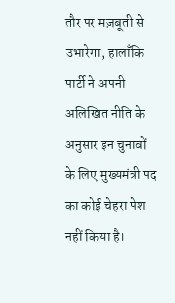तौर पर मज़बूती से उभारेगा, हालाँकि पार्टी ने अपनी अलिखित नीति के अनुसार इन चुनावों के लिए मुख्यमंत्री पद का कोई चेहरा पेश नहीं किया है।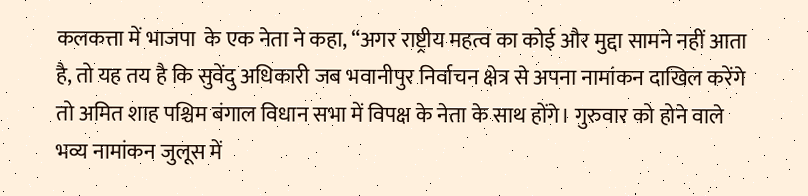कलकत्ता में भाजपा  के एक नेता ने कहा, “अगर राष्ट्रीय महत्व का कोई और मुद्दा सामने नहीं आता है, तो यह तय है कि सुवेंदु अधिकारी जब भवानीपुर निर्वाचन क्षेत्र से अपना नामांकन दाखिल करेंगे तो अमित शाह पश्चिम बंगाल विधान सभा में विपक्ष के नेता के साथ होंगे। गुरुवार को होने वाले भव्य नामांकन जुलूस में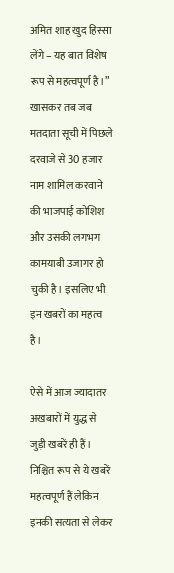अमित शाह खुद हिस्सा लेंगे – यह बात विशेष रूप से महत्वपूर्ण है।” खासकर तब जब मतदाता सूची में पिछले दरवाजे से 30 हजार नाम शामिल करवाने की भाजपाई कोशिश और उसकी लगभग कामयाबी उजागर हो चुकी है। इसलिए भी इन खबरों का महत्व है।

ऐसे में आज ज्यादातर अखबारों में युद्ध से जुड़ी खबरें ही हैं। निश्चित रूप से ये खबरें महत्वपूर्ण हैं लेकिन इनकी सत्यता से लेकर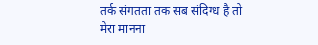तर्क संगतता तक सब संदिग्ध है तो मेरा मानना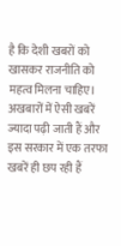है कि देशी खबरों को खासकर राजनीति को महत्व मिलना चाहिए। अखबारों में ऐसी खबरें ज्यादा पढ़ी जाती हैं और इस सरकार में एक तरफा खबरें ही छप रही हैं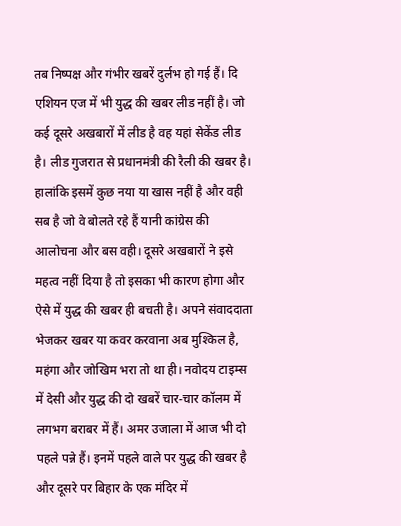तब निष्पक्ष और गंभीर खबरें दुर्लभ हो गई हैं। दि एशियन एज में भी युद्ध की खबर लीड नहीं है। जो कई दूसरे अखबारों में लीड है वह यहां सेकेंड लीड है। लीड गुजरात से प्रधानमंत्री की रैली की खबर है। हालांकि इसमें कुछ नया या खास नहीं है और वही सब है जो वे बोलते रहे हैं यानी कांग्रेस की आलोचना और बस वही। दूसरे अखबारों ने इसे महत्व नहीं दिया है तो इसका भी कारण होगा और ऐसे में युद्ध की खबर ही बचती है। अपने संवाददाता भेजकर खबर या कवर करवाना अब मुश्किल है, महंगा और जोखिम भरा तो था ही। नवोदय टाइम्स में देसी और युद्ध की दो खबरें चार-चार कॉलम में लगभग बराबर में हैं। अमर उजाला में आज भी दो पहले पन्ने हैं। इनमें पहले वाले पर युद्ध की खबर है और दूसरे पर बिहार के एक मंदिर में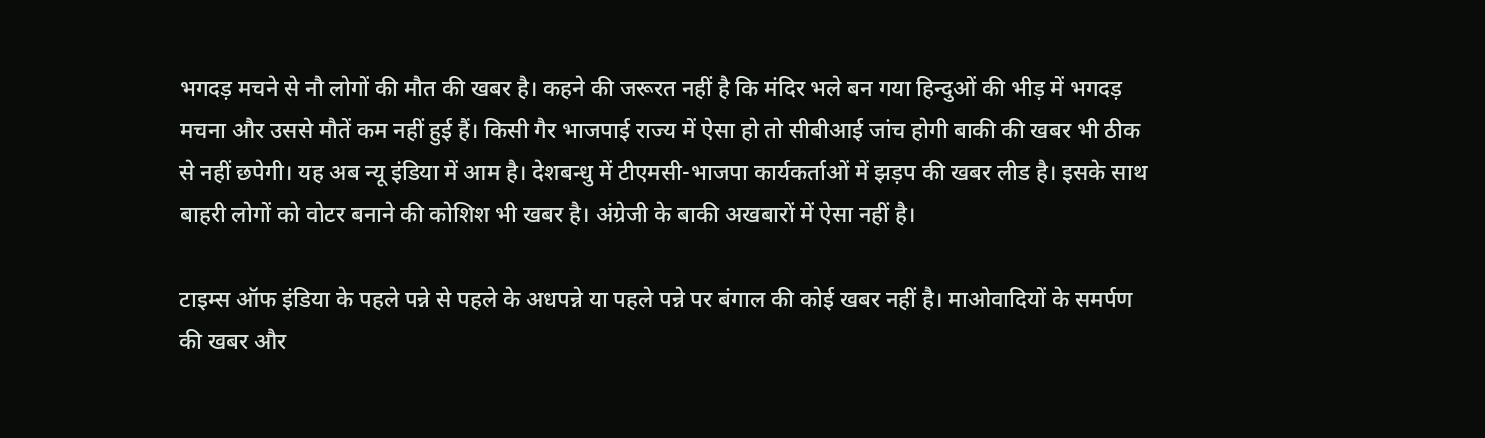भगदड़ मचने से नौ लोगों की मौत की खबर है। कहने की जरूरत नहीं है कि मंदिर भले बन गया हिन्दुओं की भीड़ में भगदड़ मचना और उससे मौतें कम नहीं हुई हैं। किसी गैर भाजपाई राज्य में ऐसा हो तो सीबीआई जांच होगी बाकी की खबर भी ठीक से नहीं छपेगी। यह अब न्यू इंडिया में आम है। देशबन्धु में टीएमसी-भाजपा कार्यकर्ताओं में झड़प की खबर लीड है। इसके साथ बाहरी लोगों को वोटर बनाने की कोशिश भी खबर है। अंग्रेजी के बाकी अखबारों में ऐसा नहीं है।

टाइम्स ऑफ इंडिया के पहले पन्ने से पहले के अधपन्ने या पहले पन्ने पर बंगाल की कोई खबर नहीं है। माओवादियों के समर्पण की खबर और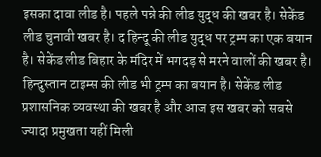इसका दावा लीड है। पहले पन्ने की लीड युद्ध की खबर है। सेकेंड लीड चुनावी खबर है। द हिन्दू की लीड युद्ध पर ट्रम्प का एक बयान है। सेकेंड लीड बिहार के मंदिर में भगदड़ से मरने वालों की खबर है। हिन्दुस्तान टाइम्स की लीड भी ट्रम्प का बयान है। सेकेंड लीड प्रशासनिक व्यवस्था की खबर है और आज इस खबर को सबसे ज्यादा प्रमुखता यहीं मिली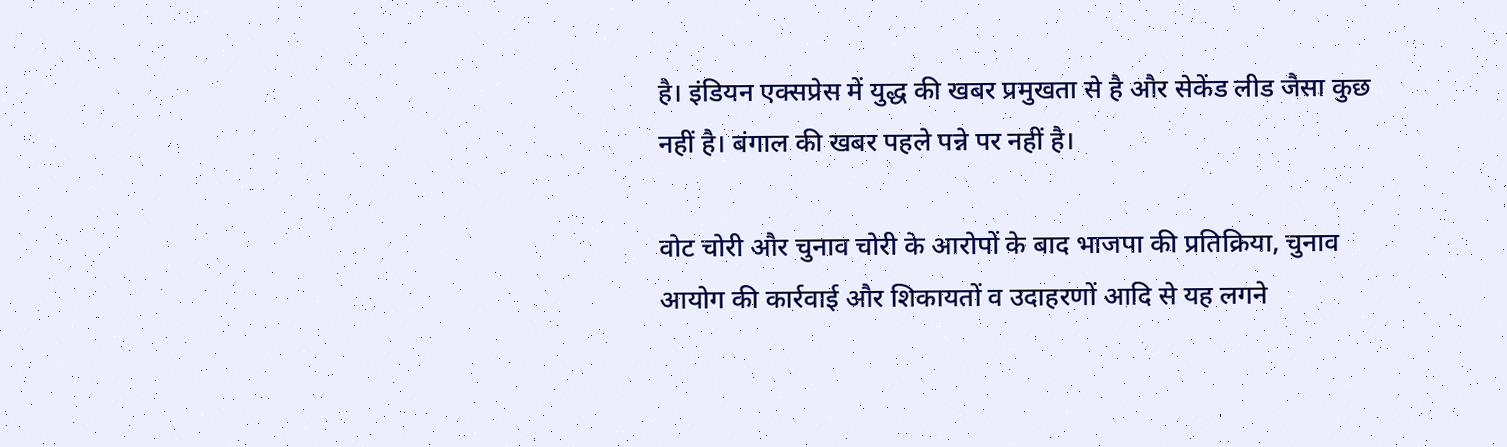है। इंडियन एक्सप्रेस में युद्ध की खबर प्रमुखता से है और सेकेंड लीड जैसा कुछ नहीं है। बंगाल की खबर पहले पन्ने पर नहीं है।

वोट चोरी और चुनाव चोरी के आरोपों के बाद भाजपा की प्रतिक्रिया, चुनाव आयोग की कार्रवाई और शिकायतों व उदाहरणों आदि से यह लगने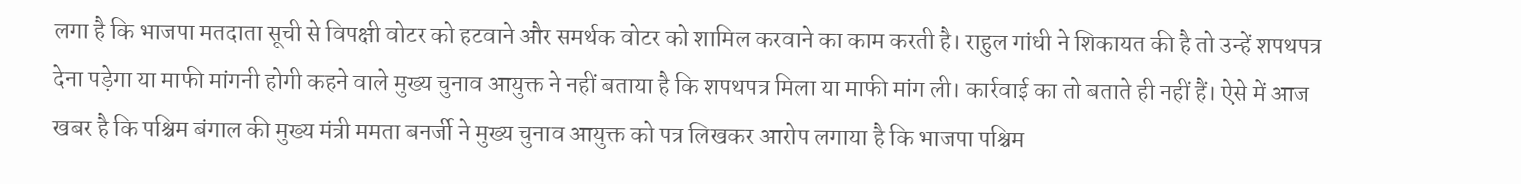लगा है कि भाजपा मतदाता सूची से विपक्षी वोटर को हटवाने और समर्थक वोटर को शामिल करवाने का काम करती है। राहुल गांधी ने शिकायत की है तो उन्हें शपथपत्र देना पड़ेगा या माफी मांगनी होगी कहने वाले मुख्य चुनाव आयुक्त ने नहीं बताया है कि शपथपत्र मिला या माफी मांग ली। कार्रवाई का तो बताते ही नहीं हैं। ऐसे में आज खबर है कि पश्चिम बंगाल की मुख्य मंत्री ममता बनर्जी ने मुख्य चुनाव आयुक्त को पत्र लिखकर आरोप लगाया है कि भाजपा पश्चिम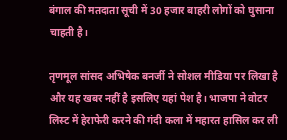बंगाल की मतदाता सूची में 30 हजार बाहरी लोगों को घुसाना चाहती है।

तृणमूल सांसद अभिषेक बनर्जी ने सोशल मीडिया पर लिखा है और यह खबर नहीं है इसलिए यहां पेश है। भाजपा ने वोटर लिस्ट में हेराफेरी करने की गंदी कला में महारत हासिल कर ली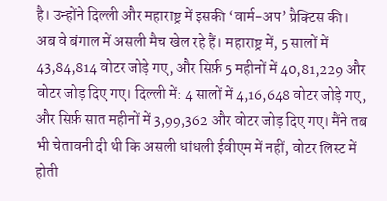है। उन्होंने दिल्ली और महाराष्ट्र में इसकी ‘वार्म-अप’ प्रैक्टिस की। अब वे बंगाल में असली मैच खेल रहे हैं। महाराष्ट्र में, 5 सालों में 43,84,814 वोटर जोड़े गए, और सिर्फ़ 5 महीनों में 40,81,229 और वोटर जोड़ दिए गए। दिल्ली में: 4 सालों में 4,16,648 वोटर जोड़े गए, और सिर्फ़ सात महीनों में 3,99,362 और वोटर जोड़ दिए गए। मैंने तब भी चेतावनी दी थी कि असली धांधली ईवीएम में नहीं, वोटर लिस्ट में होती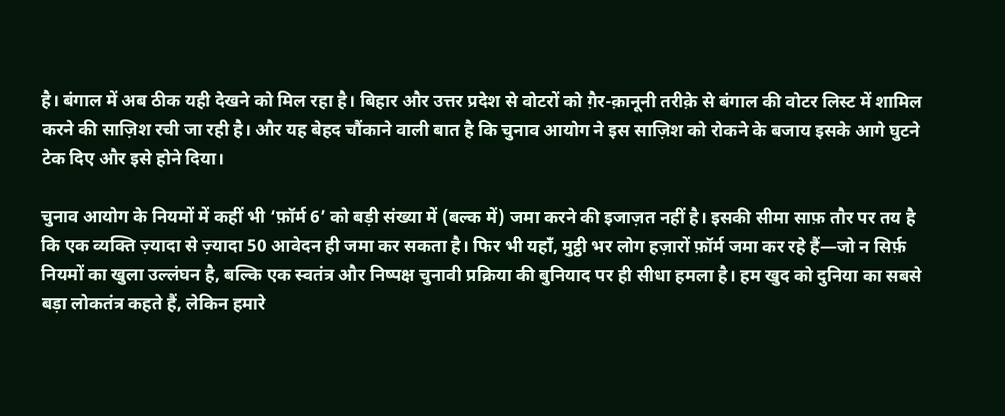है। बंगाल में अब ठीक यही देखने को मिल रहा है। बिहार और उत्तर प्रदेश से वोटरों को ग़ैर-क़ानूनी तरीक़े से बंगाल की वोटर लिस्ट में शामिल करने की साज़िश रची जा रही है। और यह बेहद चौंकाने वाली बात है कि चुनाव आयोग ने इस साज़िश को रोकने के बजाय इसके आगे घुटने टेक दिए और इसे होने दिया।

चुनाव आयोग के नियमों में कहीं भी ‘फ़ॉर्म 6’ को बड़ी संख्या में (बल्क में) जमा करने की इजाज़त नहीं है। इसकी सीमा साफ़ तौर पर तय है कि एक व्यक्ति ज़्यादा से ज़्यादा 50 आवेदन ही जमा कर सकता है। फिर भी यहाँ, मुट्ठी भर लोग हज़ारों फ़ॉर्म जमा कर रहे हैं—जो न सिर्फ़ नियमों का खुला उल्लंघन है, बल्कि एक स्वतंत्र और निष्पक्ष चुनावी प्रक्रिया की बुनियाद पर ही सीधा हमला है। हम खुद को दुनिया का सबसे बड़ा लोकतंत्र कहते हैं, लेकिन हमारे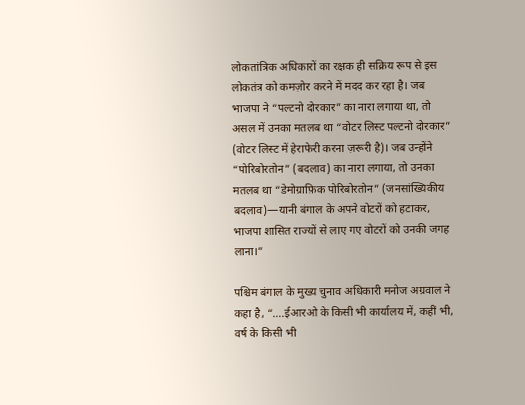लोकतांत्रिक अधिकारों का रक्षक ही सक्रिय रूप से इस लोकतंत्र को कमज़ोर करने में मदद कर रहा है। जब भाजपा ने “पल्टनो दोरकार” का नारा लगाया था, तो असल में उनका मतलब था “वोटर लिस्ट पल्टनो दोरकार” (वोटर लिस्ट में हेराफेरी करना ज़रूरी है)। जब उन्होंने “पोरिबोरतोन” (बदलाव) का नारा लगाया, तो उनका मतलब था “डेमोग्राफ़िक पोरिबोरतोन” (जनसांख्यिकीय बदलाव)—यानी बंगाल के अपने वोटरों को हटाकर, भाजपा शासित राज्यों से लाए गए वोटरों को उनकी जगह लाना।”

पश्चिम बंगाल के मुख्य चुनाव अधिकारी मनोज अग्रवाल ने कहा है, “….ईआरओ के किसी भी कार्यालय में, कहीं भी, वर्ष के किसी भी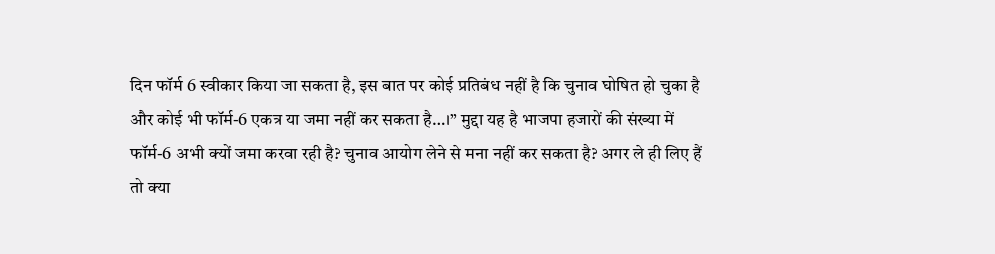दिन फॉर्म 6 स्वीकार किया जा सकता है, इस बात पर कोई प्रतिबंध नहीं है कि चुनाव घोषित हो चुका है और कोई भी फॉर्म-6 एकत्र या जमा नहीं कर सकता है…।” मुद्दा यह है भाजपा हजारों की संख्या में फॉर्म-6 अभी क्यों जमा करवा रही है? चुनाव आयोग लेने से मना नहीं कर सकता है? अगर ले ही लिए हैं तो क्या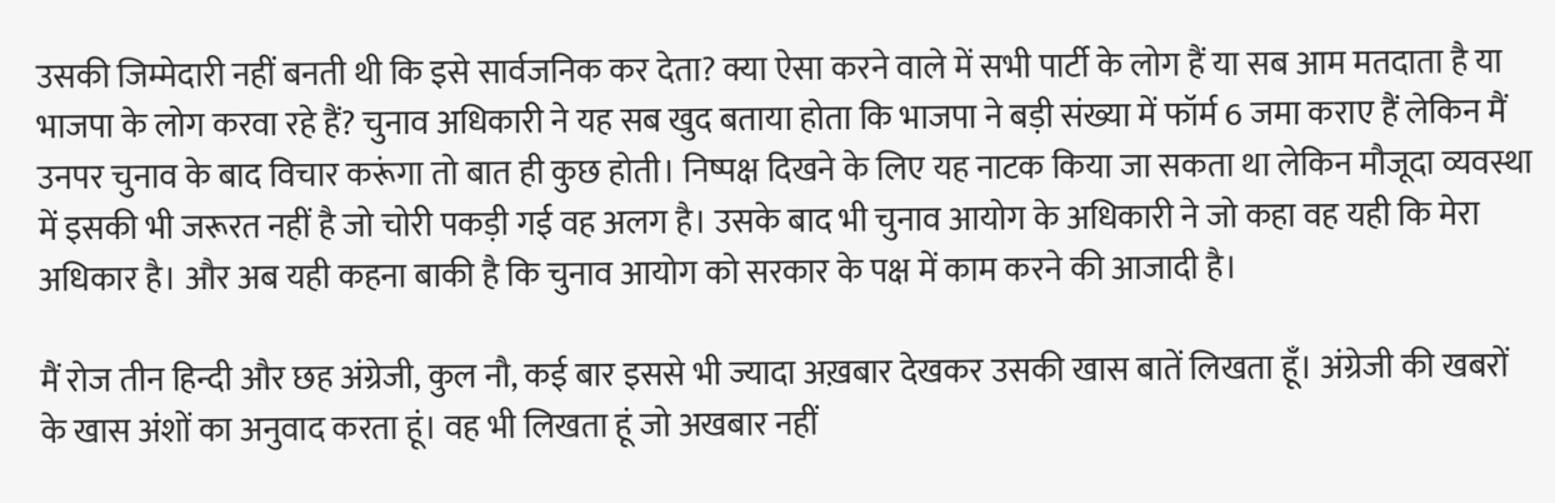उसकी जिम्मेदारी नहीं बनती थी कि इसे सार्वजनिक कर देता? क्या ऐसा करने वाले में सभी पार्टी के लोग हैं या सब आम मतदाता है या भाजपा के लोग करवा रहे हैं? चुनाव अधिकारी ने यह सब खुद बताया होता कि भाजपा ने बड़ी संख्या में फॉर्म 6 जमा कराए हैं लेकिन मैं उनपर चुनाव के बाद विचार करूंगा तो बात ही कुछ होती। निष्पक्ष दिखने के लिए यह नाटक किया जा सकता था लेकिन मौजूदा व्यवस्था में इसकी भी जरूरत नहीं है जो चोरी पकड़ी गई वह अलग है। उसके बाद भी चुनाव आयोग के अधिकारी ने जो कहा वह यही कि मेरा अधिकार है। और अब यही कहना बाकी है कि चुनाव आयोग को सरकार के पक्ष में काम करने की आजादी है।

मैं रोज तीन हिन्दी और छह अंग्रेजी, कुल नौ, कई बार इससे भी ज्यादा अख़बार देखकर उसकी खास बातें लिखता हूँ। अंग्रेजी की खबरों के खास अंशों का अनुवाद करता हूं। वह भी लिखता हूं जो अखबार नहीं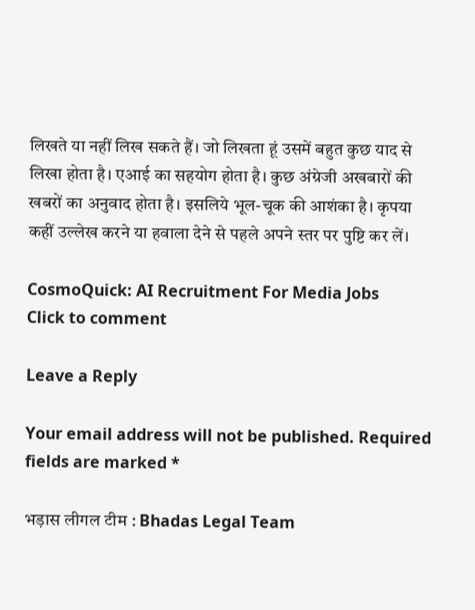लिखते या नहीं लिख सकते हैं। जो लिखता हूं उसमें बहुत कुछ याद से लिखा होता है। एआई का सहयोग होता है। कुछ अंग्रेजी अखबारों की खबरों का अनुवाद होता है। इसलिये भूल-चूक की आशंका है। कृपया कहीं उल्लेख करने या हवाला देने से पहले अपने स्तर पर पुष्टि कर लें।

CosmoQuick: AI Recruitment For Media Jobs
Click to comment

Leave a Reply

Your email address will not be published. Required fields are marked *

भड़ास लीगल टीम : Bhadas Legal Team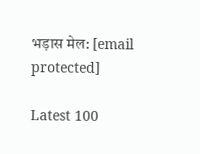भड़ास मेल: [email protected]

Latest 100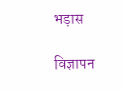भड़ास

विज्ञापन